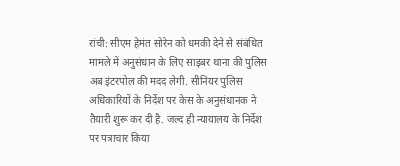रांची: सीएम हेमंत सोरेन को धमकी देने से संबंधित मामले में अनुसंधान के लिए साइबर थाना की पुलिस अब इंटरपोल की मदद लेगी. सीनियर पुलिस अधिकारियों के निर्देश पर केस के अनुसंधानक ने तैयारी शुरू कर दी है. जल्द ही न्यायालय के निर्देश पर पत्राचार किया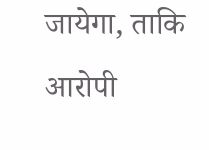जायेगा, ताकि आरोपी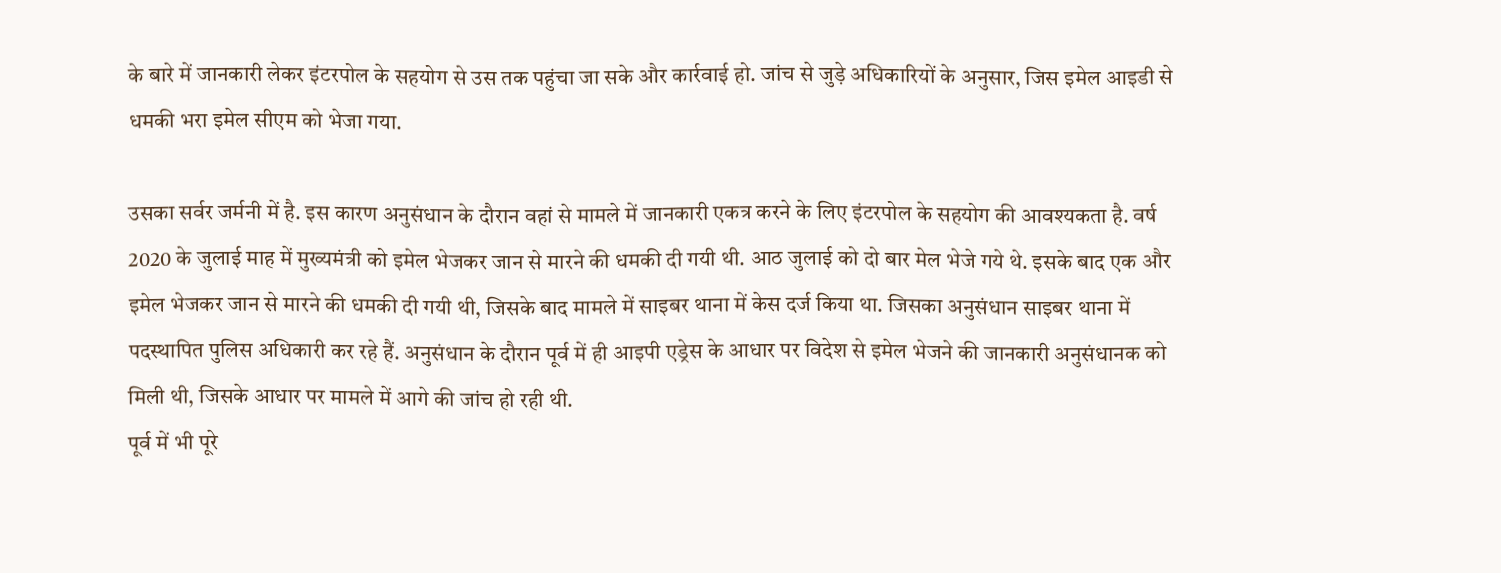के बारे में जानकारी लेकर इंटरपोल के सहयोग से उस तक पहुंचा जा सके और कार्रवाई हो. जांच से जुड़े अधिकारियों के अनुसार, जिस इमेल आइडी से धमकी भरा इमेल सीएम को भेजा गया.

उसका सर्वर जर्मनी में है. इस कारण अनुसंधान के दौरान वहां से मामले में जानकारी एकत्र करने के लिए इंटरपोल के सहयोग की आवश्यकता है. वर्ष 2020 के जुलाई माह में मुख्यमंत्री को इमेल भेजकर जान से मारने की धमकी दी गयी थी. आठ जुलाई को दो बार मेल भेजे गये थे. इसके बाद एक और इमेल भेजकर जान से मारने की धमकी दी गयी थी, जिसके बाद मामले में साइबर थाना में केस दर्ज किया था. जिसका अनुसंधान साइबर थाना में पदस्थापित पुलिस अधिकारी कर रहे हैं. अनुसंधान के दौरान पूर्व में ही आइपी एड्रेस के आधार पर विदेश से इमेल भेजने की जानकारी अनुसंधानक को मिली थी, जिसके आधार पर मामले में आगे की जांच हो रही थी.
पूर्व में भी पूरे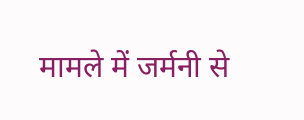मामले में जर्मनी से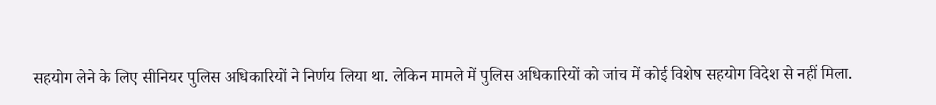सहयोग लेने के लिए सीनियर पुलिस अधिकारियों ने निर्णय लिया था. लेकिन मामले में पुलिस अधिकारियों को जांच में कोई विशेष सहयोग विदेश से नहीं मिला.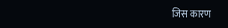जिस कारण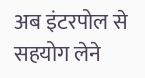अब इंटरपोल से सहयोग लेने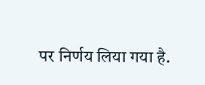पर निर्णय लिया गया है.